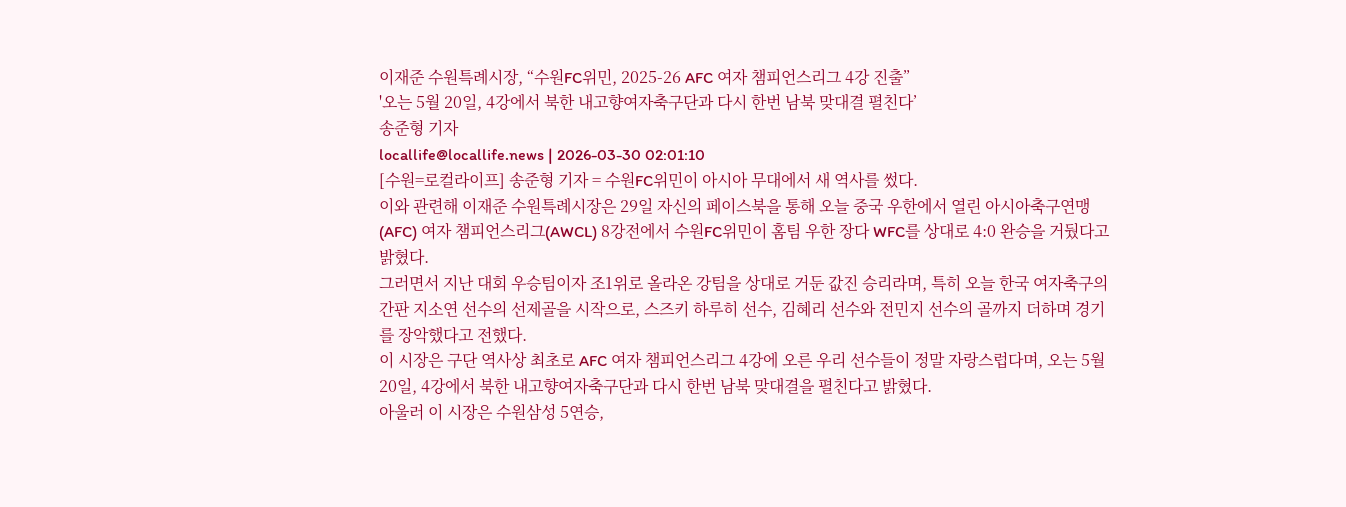이재준 수원특례시장, “수원FC위민, 2025-26 AFC 여자 챔피언스리그 4강 진출”
'오는 5월 20일, 4강에서 북한 내고향여자축구단과 다시 한번 남북 맞대결 펼친다’
송준형 기자
locallife@locallife.news | 2026-03-30 02:01:10
[수원=로컬라이프] 송준형 기자 = 수원FC위민이 아시아 무대에서 새 역사를 썼다.
이와 관련해 이재준 수원특례시장은 29일 자신의 페이스북을 통해 오늘 중국 우한에서 열린 아시아축구연맹(AFC) 여자 챔피언스리그(AWCL) 8강전에서 수원FC위민이 홈팀 우한 장다 WFC를 상대로 4:0 완승을 거뒀다고 밝혔다.
그러면서 지난 대회 우승팀이자 조1위로 올라온 강팀을 상대로 거둔 값진 승리라며, 특히 오늘 한국 여자축구의 간판 지소연 선수의 선제골을 시작으로, 스즈키 하루히 선수, 김혜리 선수와 전민지 선수의 골까지 더하며 경기를 장악했다고 전했다.
이 시장은 구단 역사상 최초로 AFC 여자 챔피언스리그 4강에 오른 우리 선수들이 정말 자랑스럽다며, 오는 5월 20일, 4강에서 북한 내고향여자축구단과 다시 한번 남북 맞대결을 펼친다고 밝혔다.
아울러 이 시장은 수원삼성 5연승,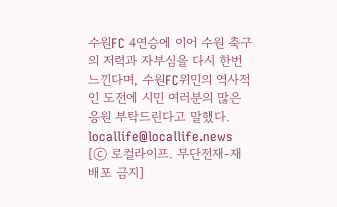수원FC 4연승에 이어 수원 축구의 저력과 자부심을 다시 한번 느낀다며, 수원FC위민의 역사적인 도전에 시민 여러분의 많은 응원 부탁드린다고 말했다.
locallife@locallife.news
[ⓒ 로컬라이프. 무단전재-재배포 금지]